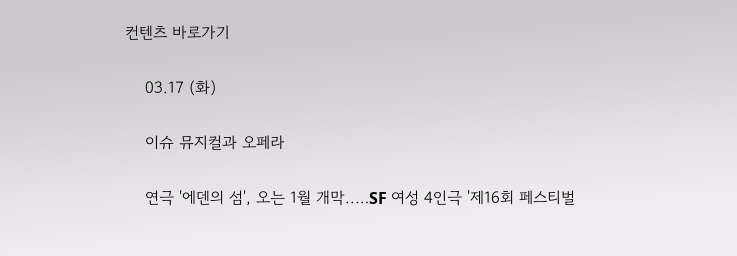컨텐츠 바로가기

    03.17 (화)

    이슈 뮤지컬과 오페라

    연극 '에덴의 섬', 오는 1월 개막..…SF 여성 4인극 '제16회 페스티벌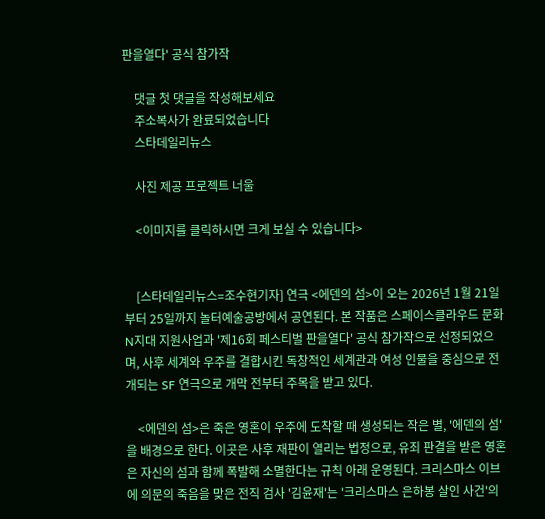판을열다' 공식 참가작

    댓글 첫 댓글을 작성해보세요
    주소복사가 완료되었습니다
    스타데일리뉴스

    사진 제공 프로젝트 너울

    <이미지를 클릭하시면 크게 보실 수 있습니다>


    [스타데일리뉴스=조수현기자] 연극 <에덴의 섬>이 오는 2026년 1월 21일부터 25일까지 놀터예술공방에서 공연된다. 본 작품은 스페이스클라우드 문화N지대 지원사업과 '제16회 페스티벌 판을열다' 공식 참가작으로 선정되었으며, 사후 세계와 우주를 결합시킨 독창적인 세계관과 여성 인물을 중심으로 전개되는 SF 연극으로 개막 전부터 주목을 받고 있다.

    <에덴의 섬>은 죽은 영혼이 우주에 도착할 때 생성되는 작은 별, '에덴의 섬'을 배경으로 한다. 이곳은 사후 재판이 열리는 법정으로, 유죄 판결을 받은 영혼은 자신의 섬과 함께 폭발해 소멸한다는 규칙 아래 운영된다. 크리스마스 이브에 의문의 죽음을 맞은 전직 검사 '김윤재'는 '크리스마스 은하봉 살인 사건'의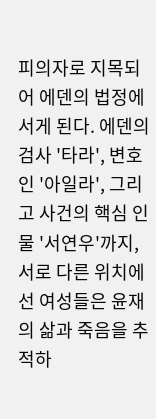피의자로 지목되어 에덴의 법정에 서게 된다. 에덴의 검사 '타라', 변호인 '아일라', 그리고 사건의 핵심 인물 '서연우'까지, 서로 다른 위치에 선 여성들은 윤재의 삶과 죽음을 추적하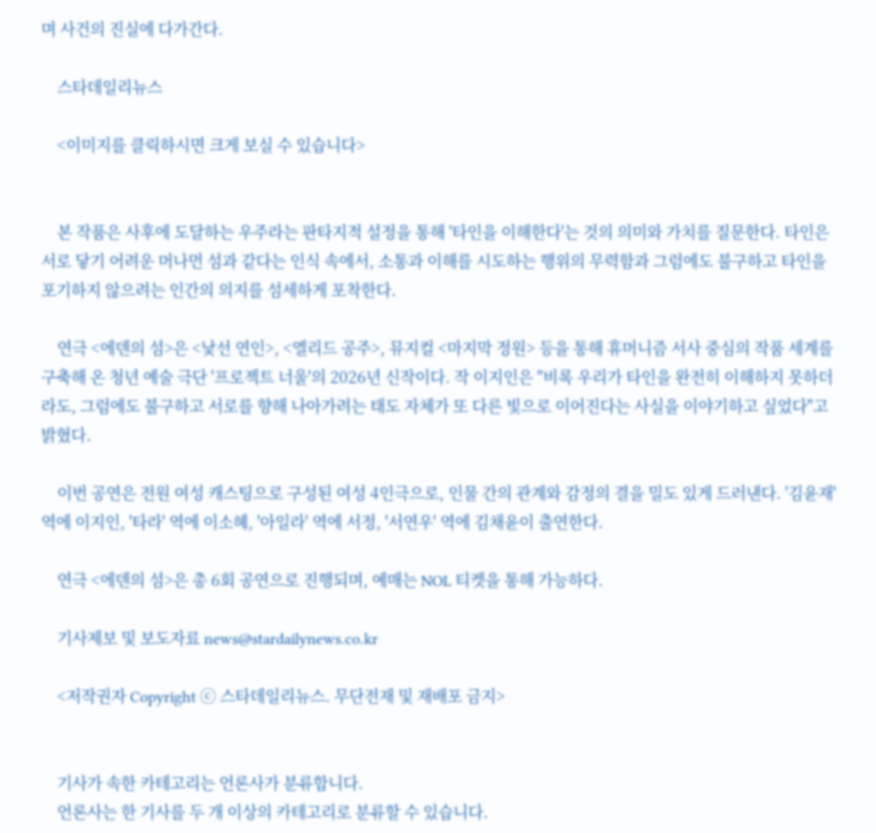며 사건의 진실에 다가간다.

    스타데일리뉴스

    <이미지를 클릭하시면 크게 보실 수 있습니다>


    본 작품은 사후에 도달하는 우주라는 판타지적 설정을 통해 '타인을 이해한다'는 것의 의미와 가치를 질문한다. 타인은 서로 닿기 어려운 머나먼 섬과 같다는 인식 속에서, 소통과 이해를 시도하는 행위의 무력함과 그럼에도 불구하고 타인을 포기하지 않으려는 인간의 의지를 섬세하게 포착한다.

    연극 <에덴의 섬>은 <낯선 연인>, <엘리드 공주>, 뮤지컬 <마지막 정원> 등을 통해 휴머니즘 서사 중심의 작품 세계를 구축해 온 청년 예술 극단 '프로젝트 너울'의 2026년 신작이다. 작 이지인은 "비록 우리가 타인을 완전히 이해하지 못하더라도, 그럼에도 불구하고 서로를 향해 나아가려는 태도 자체가 또 다른 빛으로 이어진다는 사실을 이야기하고 싶었다"고 밝혔다.

    이번 공연은 전원 여성 캐스팅으로 구성된 여성 4인극으로, 인물 간의 관계와 감정의 결을 밀도 있게 드러낸다. '김윤재' 역에 이지인, '타라' 역에 이소혜, '아일라' 역에 서정, '서연우' 역에 김채윤이 출연한다.

    연극 <에덴의 섬>은 총 6회 공연으로 진행되며, 예매는 NOL 티켓을 통해 가능하다.

    기사제보 및 보도자료 news@stardailynews.co.kr

    <저작권자 Copyright ⓒ 스타데일리뉴스. 무단전재 및 재배포 금지>


    기사가 속한 카테고리는 언론사가 분류합니다.
    언론사는 한 기사를 두 개 이상의 카테고리로 분류할 수 있습니다.